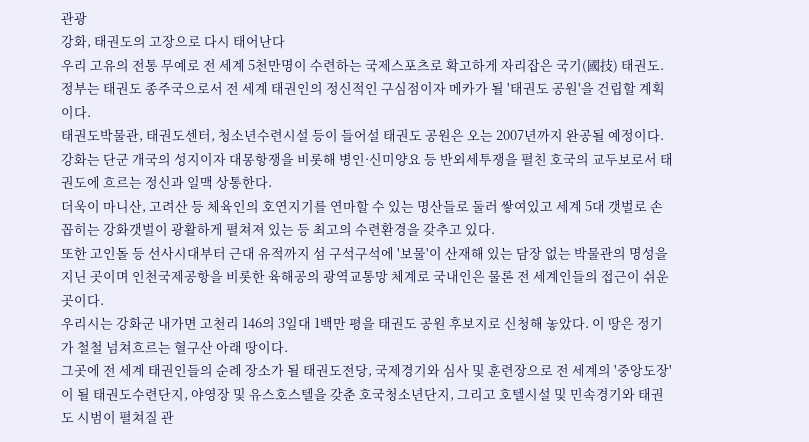관광
강화, 태권도의 고장으로 다시 태어난다
우리 고유의 전통 무예로 전 세계 5천만명이 수련하는 국제스포츠로 확고하게 자리잡은 국기(國技) 태권도. 정부는 태권도 종주국으로서 전 세계 태권인의 정신적인 구심점이자 메카가 될 '태권도 공원'을 건립할 계획이다.
태권도박물관, 태권도센터, 청소년수련시설 등이 들어설 태권도 공원은 오는 2007년까지 완공될 예정이다. 강화는 단군 개국의 성지이자 대몽항쟁을 비롯해 병인·신미양요 등 반외세투쟁을 펼친 호국의 교두보로서 태권도에 흐르는 정신과 일맥 상통한다.
더욱이 마니산, 고려산 등 체육인의 호연지기를 연마할 수 있는 명산들로 둘러 쌓여있고 세계 5대 갯벌로 손꼽히는 강화갯벌이 광활하게 펼쳐져 있는 등 최고의 수련환경을 갖추고 있다.
또한 고인돌 등 선사시대부터 근대 유적까지 섬 구석구석에 '보물'이 산재해 있는 담장 없는 박물관의 명성을 지닌 곳이며 인천국제공항을 비롯한 육해공의 광역교통망 체계로 국내인은 물론 전 세계인들의 접근이 쉬운 곳이다.
우리시는 강화군 내가면 고천리 146의 3일대 1백만 평을 태권도 공원 후보지로 신청해 놓았다. 이 땅은 정기가 철철 넘쳐흐르는 혈구산 아래 땅이다.
그곳에 전 세계 태권인들의 순례 장소가 될 태권도전당, 국제경기와 심사 및 훈련장으로 전 세계의 '중앙도장'이 될 태권도수련단지, 야영장 및 유스호스텔을 갖춘 호국청소년단지, 그리고 호텔시설 및 민속경기와 태권도 시범이 펼쳐질 관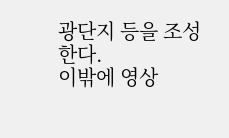광단지 등을 조성한다.
이밖에 영상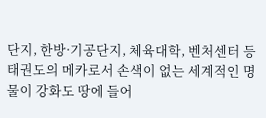단지, 한방·기공단지, 체육대학, 벤처센터 등 태권도의 메카로서 손색이 없는 세계적인 명물이 강화도 땅에 들어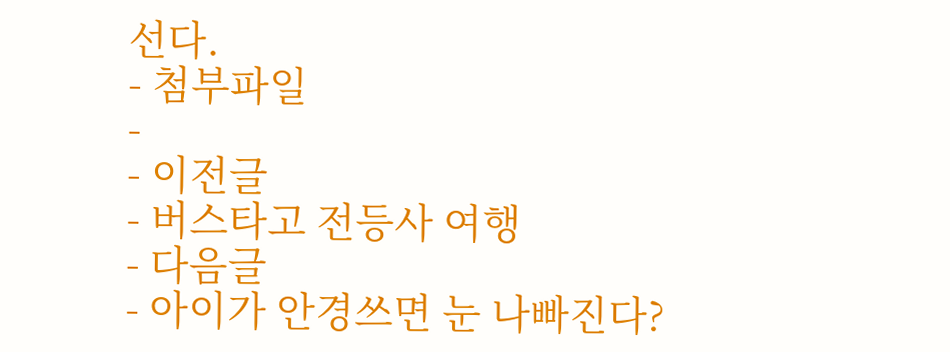선다.
- 첨부파일
-
- 이전글
- 버스타고 전등사 여행
- 다음글
- 아이가 안경쓰면 눈 나빠진다?